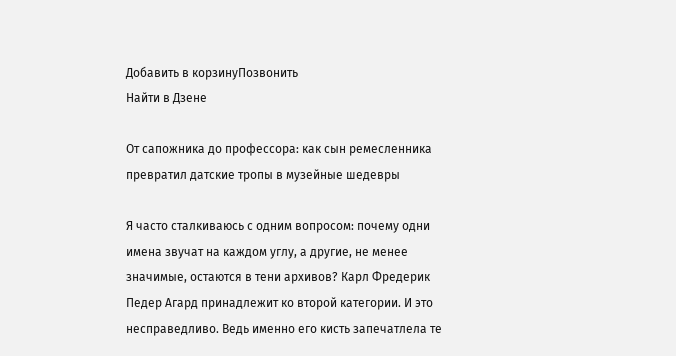Добавить в корзинуПозвонить
Найти в Дзене

От сапожника до профессора: как сын ремесленника превратил датские тропы в музейные шедевры

Я часто сталкиваюсь с одним вопросом: почему одни имена звучат на каждом углу, а другие, не менее значимые, остаются в тени архивов? Карл Фредерик Педер Агард принадлежит ко второй категории. И это несправедливо. Ведь именно его кисть запечатлела те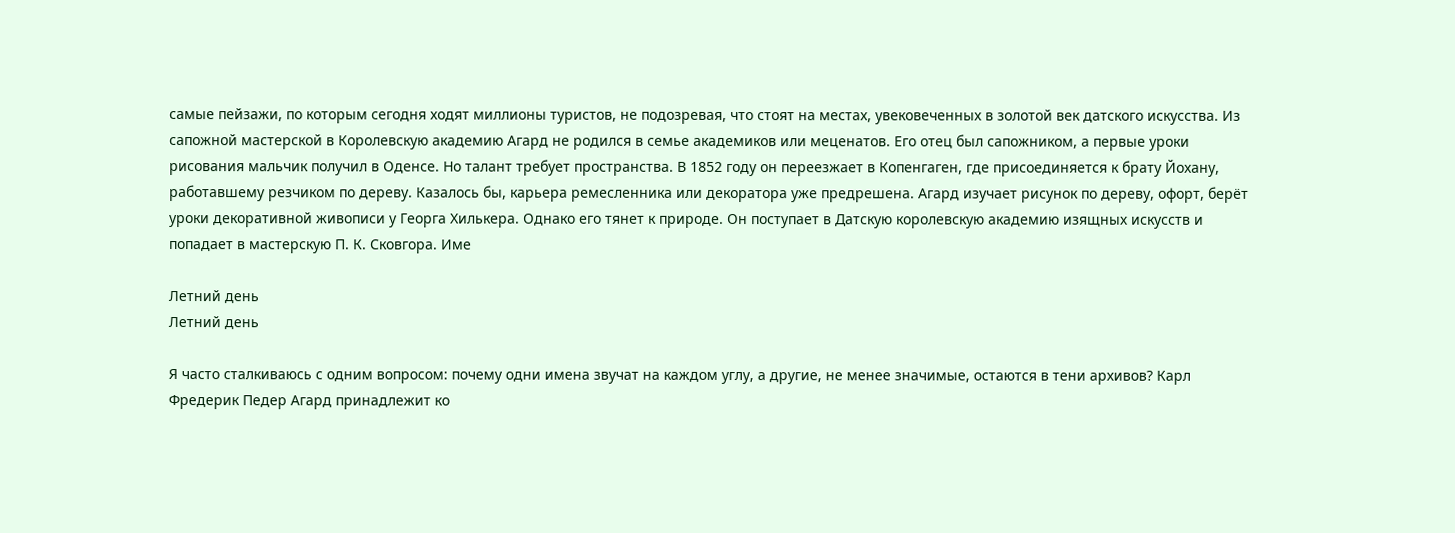самые пейзажи, по которым сегодня ходят миллионы туристов, не подозревая, что стоят на местах, увековеченных в золотой век датского искусства. Из сапожной мастерской в Королевскую академию Агард не родился в семье академиков или меценатов. Его отец был сапожником, а первые уроки рисования мальчик получил в Оденсе. Но талант требует пространства. В 1852 году он переезжает в Копенгаген, где присоединяется к брату Йохану, работавшему резчиком по дереву. Казалось бы, карьера ремесленника или декоратора уже предрешена. Агард изучает рисунок по дереву, офорт, берёт уроки декоративной живописи у Георга Хилькера. Однако его тянет к природе. Он поступает в Датскую королевскую академию изящных искусств и попадает в мастерскую П. К. Сковгора. Име

Летний день
Летний день

Я часто сталкиваюсь с одним вопросом: почему одни имена звучат на каждом углу, а другие, не менее значимые, остаются в тени архивов? Карл Фредерик Педер Агард принадлежит ко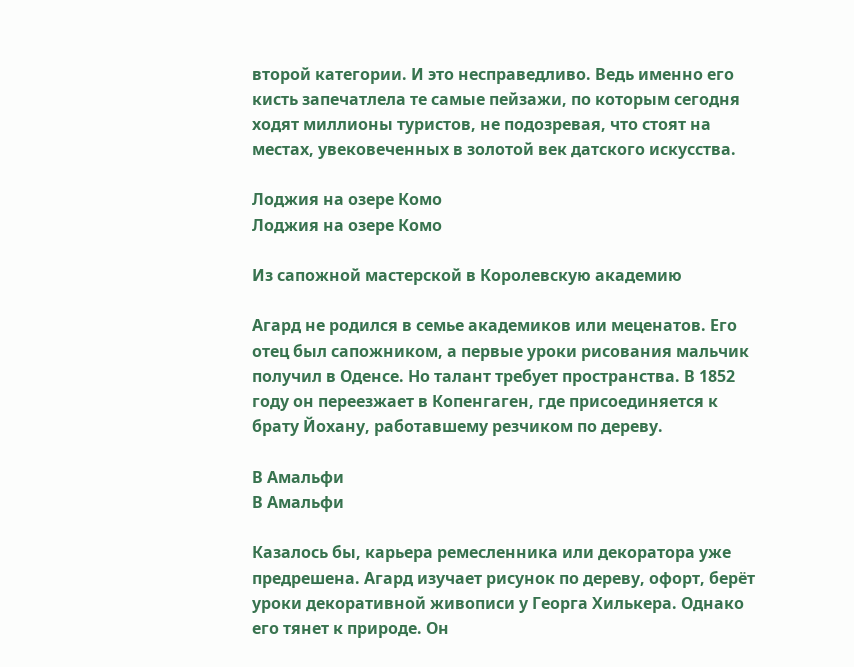второй категории. И это несправедливо. Ведь именно его кисть запечатлела те самые пейзажи, по которым сегодня ходят миллионы туристов, не подозревая, что стоят на местах, увековеченных в золотой век датского искусства.

Лоджия на озере Комо
Лоджия на озере Комо

Из сапожной мастерской в Королевскую академию

Агард не родился в семье академиков или меценатов. Его отец был сапожником, а первые уроки рисования мальчик получил в Оденсе. Но талант требует пространства. В 1852 году он переезжает в Копенгаген, где присоединяется к брату Йохану, работавшему резчиком по дереву.

В Амальфи
В Амальфи

Казалось бы, карьера ремесленника или декоратора уже предрешена. Агард изучает рисунок по дереву, офорт, берёт уроки декоративной живописи у Георга Хилькера. Однако его тянет к природе. Он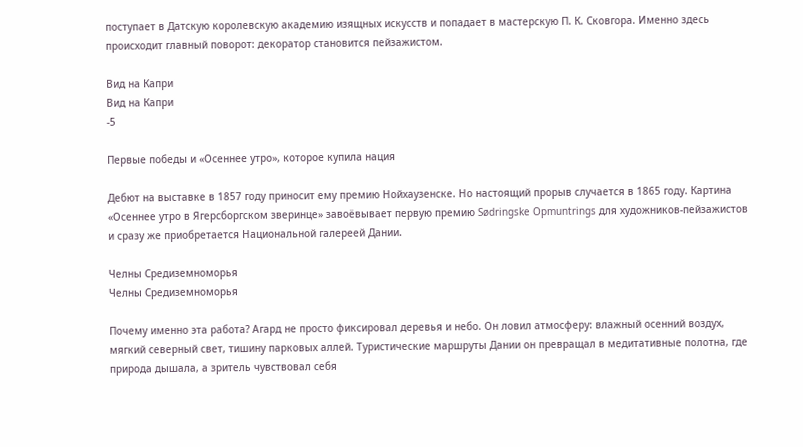поступает в Датскую королевскую академию изящных искусств и попадает в мастерскую П. К. Сковгора. Именно здесь происходит главный поворот: декоратор становится пейзажистом.

Вид на Капри
Вид на Капри
-5

Первые победы и «Осеннее утро», которое купила нация

Дебют на выставке в 1857 году приносит ему премию Нойхаузенске. Но настоящий прорыв случается в 1865 году. Картина «Осеннее утро в Ягерсборгском зверинце» завоёвывает первую премию Sødringske Opmuntrings для художников-пейзажистов и сразу же приобретается Национальной галереей Дании.

Челны Средиземноморья
Челны Средиземноморья

Почему именно эта работа? Агард не просто фиксировал деревья и небо. Он ловил атмосферу: влажный осенний воздух, мягкий северный свет, тишину парковых аллей. Туристические маршруты Дании он превращал в медитативные полотна, где природа дышала, а зритель чувствовал себя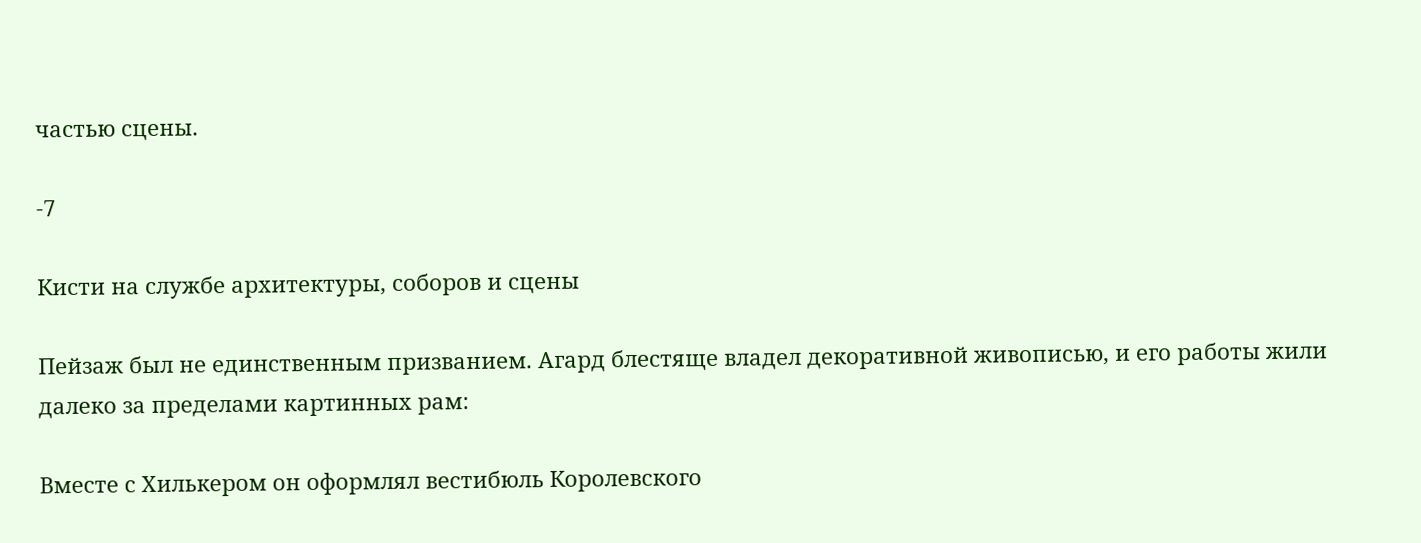частью сцены.

-7

Кисти на службе архитектуры, соборов и сцены

Пейзаж был не единственным призванием. Агард блестяще владел декоративной живописью, и его работы жили далеко за пределами картинных рам:

Вместе с Хилькером он оформлял вестибюль Королевского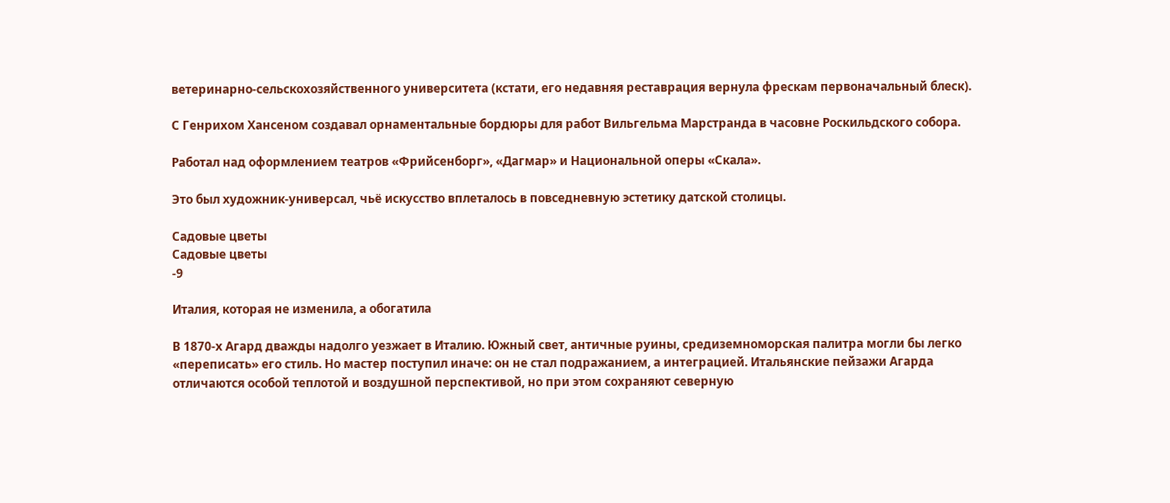ветеринарно-сельскохозяйственного университета (кстати, его недавняя реставрация вернула фрескам первоначальный блеск).

С Генрихом Хансеном создавал орнаментальные бордюры для работ Вильгельма Марстранда в часовне Роскильдского собора.

Работал над оформлением театров «Фрийсенборг», «Дагмар» и Национальной оперы «Скала».

Это был художник-универсал, чьё искусство вплеталось в повседневную эстетику датской столицы.

Садовые цветы
Садовые цветы
-9

Италия, которая не изменила, а обогатила

В 1870-х Агард дважды надолго уезжает в Италию. Южный свет, античные руины, средиземноморская палитра могли бы легко «переписать» его стиль. Но мастер поступил иначе: он не стал подражанием, а интеграцией. Итальянские пейзажи Агарда отличаются особой теплотой и воздушной перспективой, но при этом сохраняют северную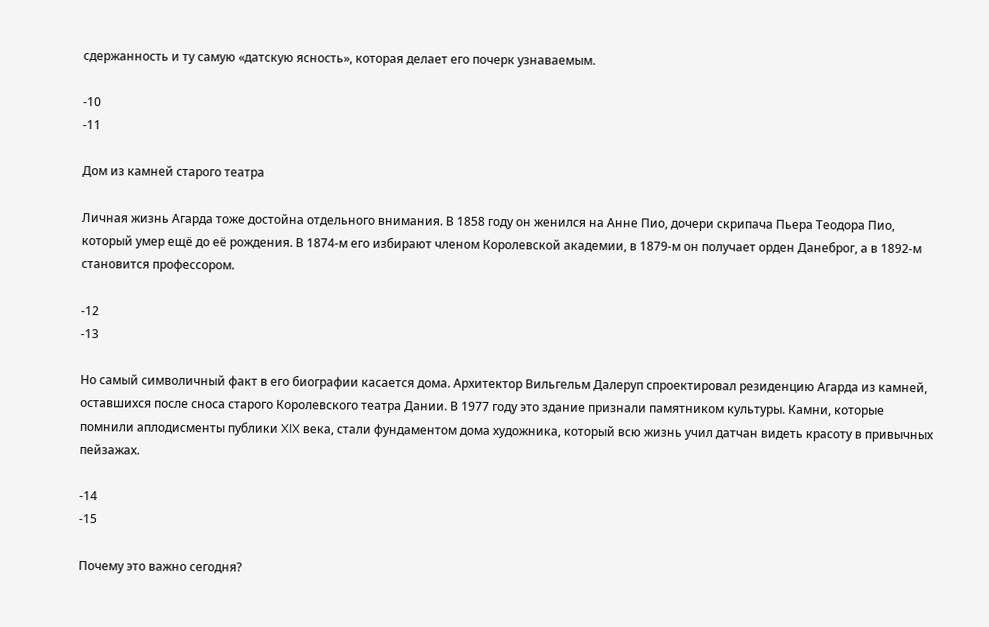сдержанность и ту самую «датскую ясность», которая делает его почерк узнаваемым.

-10
-11

Дом из камней старого театра

Личная жизнь Агарда тоже достойна отдельного внимания. В 1858 году он женился на Анне Пио, дочери скрипача Пьера Теодора Пио, который умер ещё до её рождения. В 1874-м его избирают членом Королевской академии, в 1879-м он получает орден Данеброг, а в 1892-м становится профессором.

-12
-13

Но самый символичный факт в его биографии касается дома. Архитектор Вильгельм Далеруп спроектировал резиденцию Агарда из камней, оставшихся после сноса старого Королевского театра Дании. В 1977 году это здание признали памятником культуры. Камни, которые помнили аплодисменты публики XIX века, стали фундаментом дома художника, который всю жизнь учил датчан видеть красоту в привычных пейзажах.

-14
-15

Почему это важно сегодня?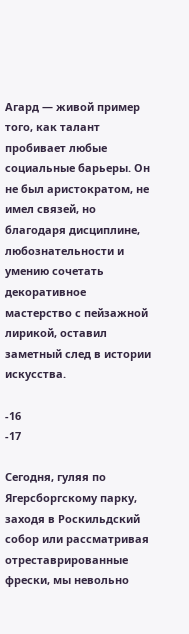Агард — живой пример того, как талант пробивает любые социальные барьеры. Он не был аристократом, не имел связей, но благодаря дисциплине, любознательности и умению сочетать декоративное мастерство с пейзажной лирикой, оставил заметный след в истории искусства.

-16
-17

Сегодня, гуляя по Ягерсборгскому парку, заходя в Роскильдский собор или рассматривая отреставрированные фрески, мы невольно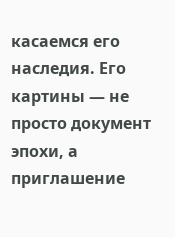касаемся его наследия. Его картины — не просто документ эпохи, а приглашение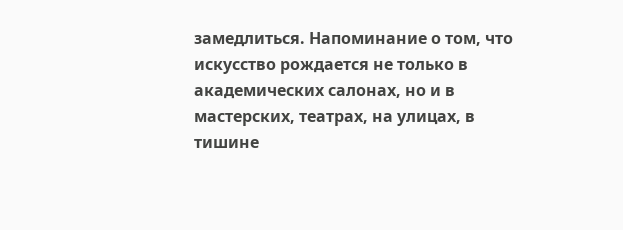замедлиться. Напоминание о том, что искусство рождается не только в академических салонах, но и в мастерских, театрах, на улицах, в тишине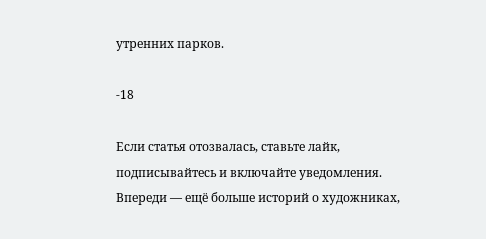утренних парков.

-18

Если статья отозвалась, ставьте лайк, подписывайтесь и включайте уведомления. Впереди — ещё больше историй о художниках,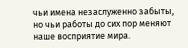чьи имена незаслуженно забыты, но чьи работы до сих пор меняют наше восприятие мира.